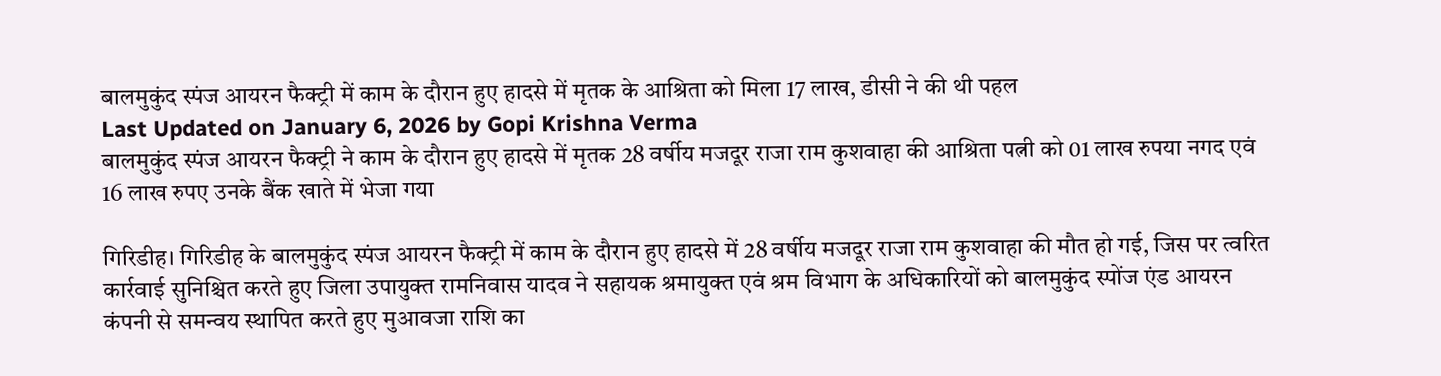बालमुकुंद स्पंज आयरन फैक्ट्री में काम के दौरान हुए हादसे में मृतक के आश्रिता को मिला 17 लाख, डीसी ने की थी पहल
Last Updated on January 6, 2026 by Gopi Krishna Verma
बालमुकुंद स्पंज आयरन फैक्ट्री ने काम के दौरान हुए हादसे में मृतक 28 वर्षीय मजदूर राजा राम कुशवाहा की आश्रिता पत्नी को 01 लाख रुपया नगद एवं 16 लाख रुपए उनके बैंक खाते में भेजा गया

गिरिडीह। गिरिडीह के बालमुकुंद स्पंज आयरन फैक्ट्री में काम के दौरान हुए हादसे में 28 वर्षीय मजदूर राजा राम कुशवाहा की मौत हो गई, जिस पर त्वरित कार्रवाई सुनिश्चित करते हुए जिला उपायुक्त रामनिवास यादव ने सहायक श्रमायुक्त एवं श्रम विभाग के अधिकारियों को बालमुकुंद स्पोंज एंड आयरन कंपनी से समन्वय स्थापित करते हुए मुआवजा राशि का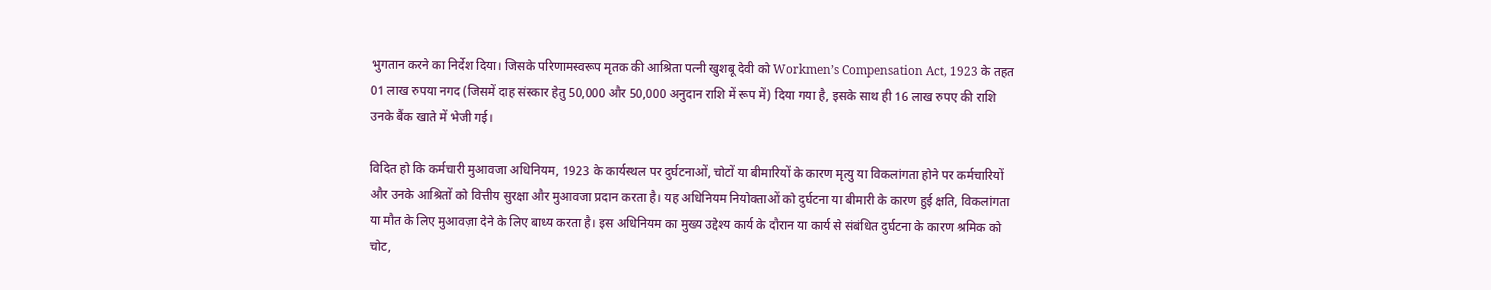भुगतान करने का निर्देश दिया। जिसके परिणामस्वरूप मृतक की आश्रिता पत्नी खुशबू देवी को Workmen’s Compensation Act, 1923 के तहत 01 लाख रुपया नगद (जिसमें दाह संस्कार हेतु 50,000 और 50,000 अनुदान राशि में रूप में) दिया गया है, इसके साथ ही 16 लाख रुपए की राशि उनके बैंक खाते में भेजी गई।

विदित हो कि कर्मचारी मुआवजा अधिनियम, 1923 के कार्यस्थल पर दुर्घटनाओं, चोटों या बीमारियों के कारण मृत्यु या विकलांगता होने पर कर्मचारियों और उनके आश्रितों को वित्तीय सुरक्षा और मुआवजा प्रदान करता है। यह अधिनियम नियोक्ताओं को दुर्घटना या बीमारी के कारण हुई क्षति, विकलांगता या मौत के लिए मुआवज़ा देने के लिए बाध्य करता है। इस अधिनियम का मुख्य उद्देश्य कार्य के दौरान या कार्य से संबंधित दुर्घटना के कारण श्रमिक को चोट,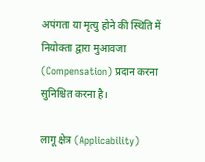अपंगता या मृत्यु होने की स्थिति में नियोक्ता द्वारा मुआवजा (Compensation) प्रदान करना सुनिश्चित करना है।

लागू क्षेत्र (Applicability)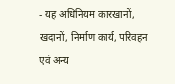- यह अधिनियम कारखानों, खदानों, निर्माण कार्य, परिवहन एवं अन्य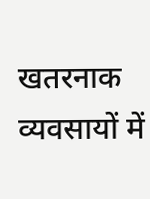खतरनाक व्यवसायों में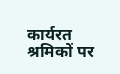कार्यरत श्रमिकों पर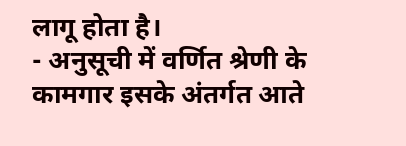लागू होता है।
- अनुसूची में वर्णित श्रेणी के कामगार इसके अंतर्गत आते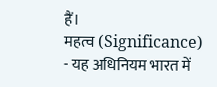हैं।
महत्व (Significance)
- यह अधिनियम भारत में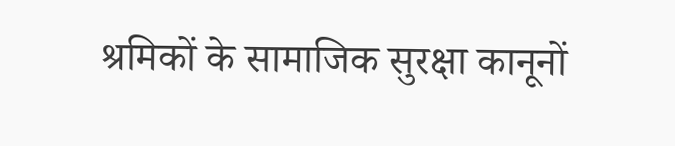श्रमिकों के सामाजिक सुरक्षा कानूनों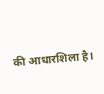की आधारशिला है।